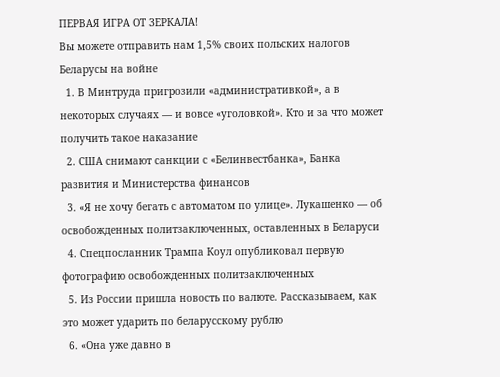ПЕРВАЯ ИГРА ОТ ЗЕРКАЛА!
Вы можете отправить нам 1,5% своих польских налогов
Беларусы на войне
  1. В Минтруда пригрозили «административкой», а в некоторых случаях — и вовсе «уголовкой». Кто и за что может получить такое наказание
  2. США снимают санкции с «Белинвестбанка», Банка развития и Министерства финансов
  3. «Я не хочу бегать с автоматом по улице». Лукашенко — об освобожденных политзаключенных, оставленных в Беларуси
  4. Спецпосланник Трампа Коул опубликовал первую фотографию освобожденных политзаключенных
  5. Из России пришла новость по валюте. Рассказываем, как это может ударить по беларусскому рублю
  6. «Она уже давно в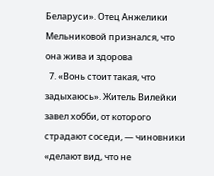Беларуси». Отец Анжелики Мельниковой признался, что она жива и здорова
  7. «Вонь стоит такая, что задыхаюсь». Житель Вилейки завел хобби, от которого страдают соседи, — чиновники «делают вид, что не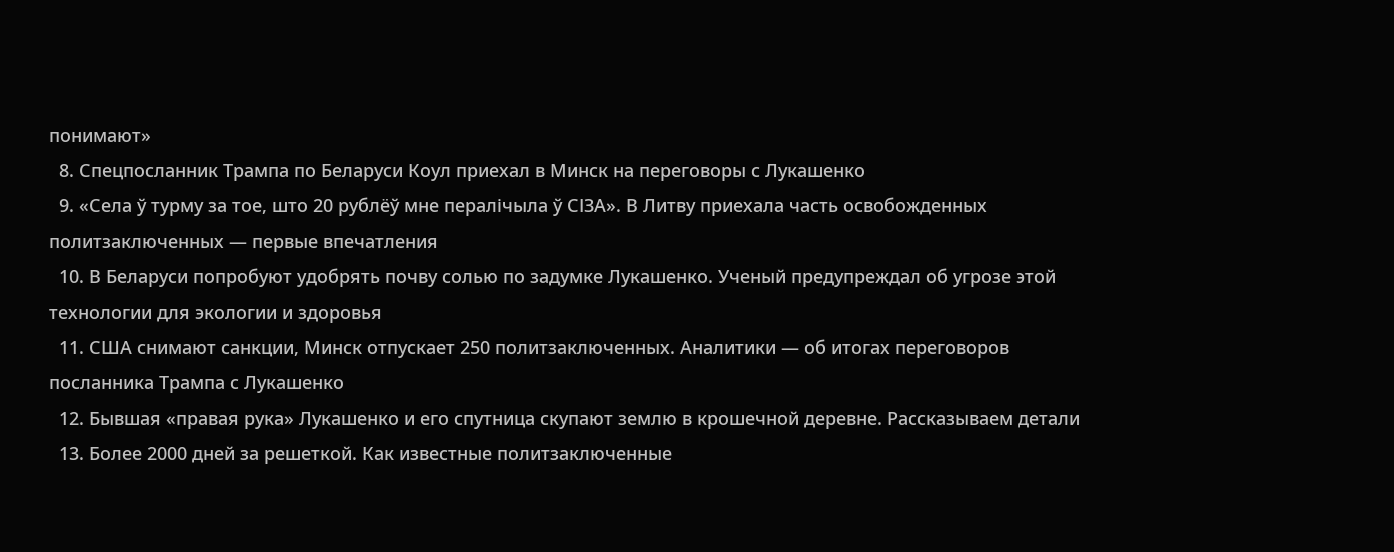понимают»
  8. Спецпосланник Трампа по Беларуси Коул приехал в Минск на переговоры с Лукашенко
  9. «Села ў турму за тое, што 20 рублёў мне пералічыла ў СІЗА». В Литву приехала часть освобожденных политзаключенных — первые впечатления
  10. В Беларуси попробуют удобрять почву солью по задумке Лукашенко. Ученый предупреждал об угрозе этой технологии для экологии и здоровья
  11. США снимают санкции, Минск отпускает 250 политзаключенных. Аналитики — об итогах переговоров посланника Трампа с Лукашенко
  12. Бывшая «правая рука» Лукашенко и его спутница скупают землю в крошечной деревне. Рассказываем детали
  13. Более 2000 дней за решеткой. Как известные политзаключенные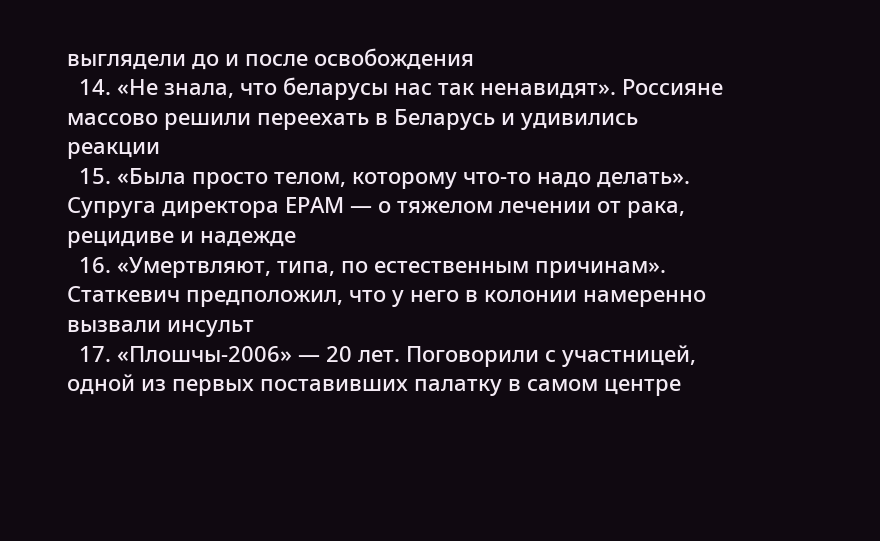выглядели до и после освобождения
  14. «Не знала, что беларусы нас так ненавидят». Россияне массово решили переехать в Беларусь и удивились реакции
  15. «Была просто телом, которому что-то надо делать». Супруга директора ЕРАМ — о тяжелом лечении от рака, рецидиве и надежде
  16. «Умертвляют, типа, по естественным причинам». Статкевич предположил, что у него в колонии намеренно вызвали инсульт
  17. «Плошчы-2006» — 20 лет. Поговорили с участницей, одной из первых поставивших палатку в самом центре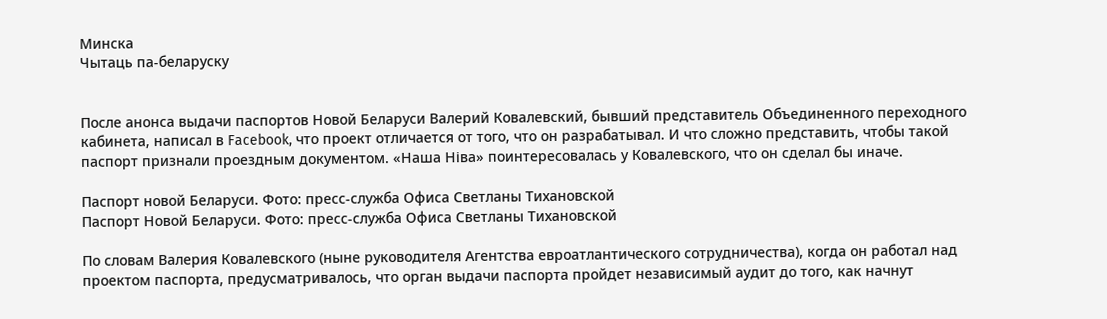Минска
Чытаць па-беларуску


После анонса выдачи паспортов Новой Беларуси Валерий Ковалевский, бывший представитель Объединенного переходного кабинета, написал в Facebook, что проект отличается от того, что он разрабатывал. И что сложно представить, чтобы такой паспорт признали проездным документом. «Наша Ніва» поинтересовалась у Ковалевского, что он сделал бы иначе.

Паспорт новой Беларуси. Фото: пресс-служба Офиса Светланы Тихановской
Паспорт Новой Беларуси. Фото: пресс-служба Офиса Светланы Тихановской

По словам Валерия Ковалевского (ныне руководителя Агентства евроатлантического сотрудничества), когда он работал над проектом паспорта, предусматривалось, что орган выдачи паспорта пройдет независимый аудит до того, как начнут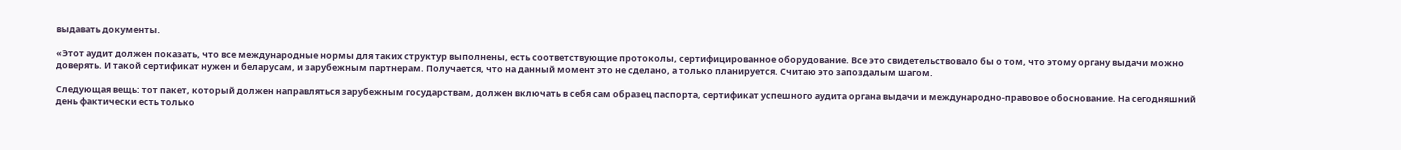выдавать документы.

«Этот аудит должен показать, что все международные нормы для таких структур выполнены, есть соответствующие протоколы, сертифицированное оборудование. Все это свидетельствовало бы о том, что этому органу выдачи можно доверять. И такой сертификат нужен и беларусам, и зарубежным партнерам. Получается, что на данный момент это не сделано, а только планируется. Считаю это запоздалым шагом.

Следующая вещь: тот пакет, который должен направляться зарубежным государствам, должен включать в себя сам образец паспорта, сертификат успешного аудита органа выдачи и международно-правовое обоснование. На сегодняшний день фактически есть только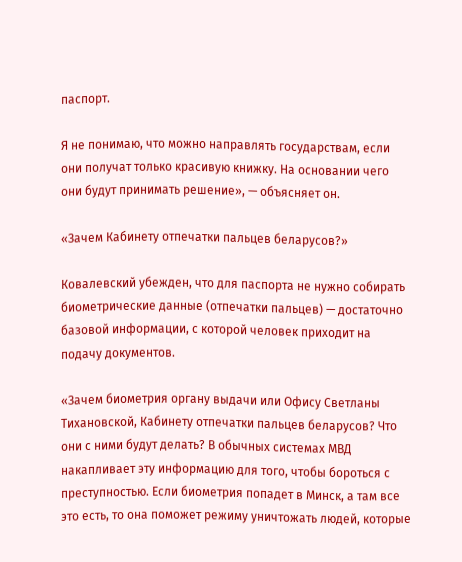паспорт.

Я не понимаю, что можно направлять государствам, если они получат только красивую книжку. На основании чего они будут принимать решение», — объясняет он.

«Зачем Кабинету отпечатки пальцев беларусов?»

Ковалевский убежден, что для паспорта не нужно собирать биометрические данные (отпечатки пальцев) — достаточно базовой информации, с которой человек приходит на подачу документов.

«Зачем биометрия органу выдачи или Офису Светланы Тихановской, Кабинету отпечатки пальцев беларусов? Что они с ними будут делать? В обычных системах МВД накапливает эту информацию для того, чтобы бороться с преступностью. Если биометрия попадет в Минск, а там все это есть, то она поможет режиму уничтожать людей, которые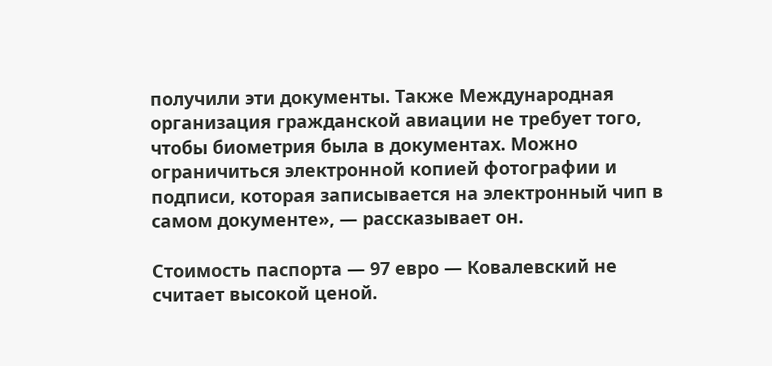получили эти документы. Также Международная организация гражданской авиации не требует того, чтобы биометрия была в документах. Можно ограничиться электронной копией фотографии и подписи, которая записывается на электронный чип в самом документе», — рассказывает он.

Стоимость паспорта — 97 евро — Ковалевский не считает высокой ценой.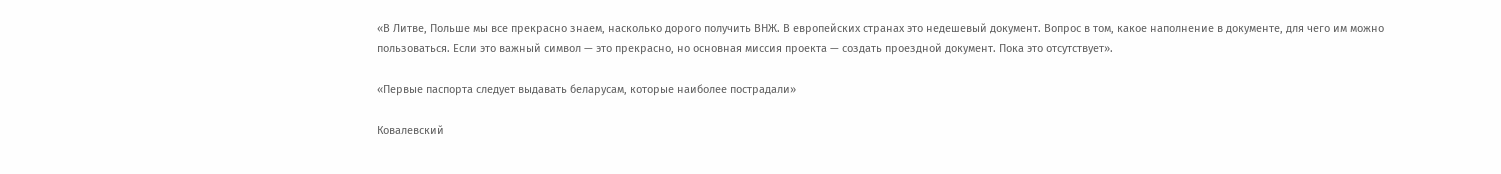«В Литве, Польше мы все прекрасно знаем, насколько дорого получить ВНЖ. В европейских странах это недешевый документ. Вопрос в том, какое наполнение в документе, для чего им можно пользоваться. Если это важный символ — это прекрасно, но основная миссия проекта — создать проездной документ. Пока это отсутствует».

«Первые паспорта следует выдавать беларусам, которые наиболее пострадали»

Ковалевский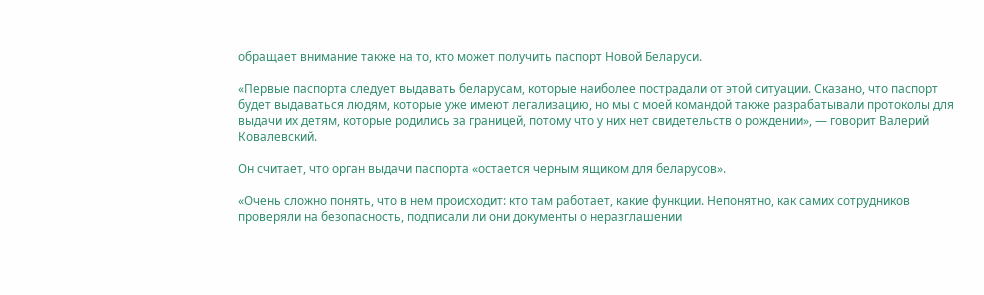обращает внимание также на то, кто может получить паспорт Новой Беларуси.

«Первые паспорта следует выдавать беларусам, которые наиболее пострадали от этой ситуации. Сказано, что паспорт будет выдаваться людям, которые уже имеют легализацию, но мы с моей командой также разрабатывали протоколы для выдачи их детям, которые родились за границей, потому что у них нет свидетельств о рождении», — говорит Валерий Ковалевский.

Он считает, что орган выдачи паспорта «остается черным ящиком для беларусов».

«Очень сложно понять, что в нем происходит: кто там работает, какие функции. Непонятно, как самих сотрудников проверяли на безопасность, подписали ли они документы о неразглашении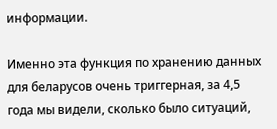информации.

Именно эта функция по хранению данных для беларусов очень триггерная, за 4,5 года мы видели, сколько было ситуаций,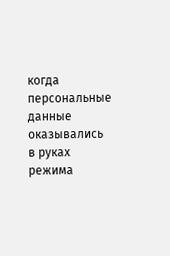когда персональные данные оказывались в руках режима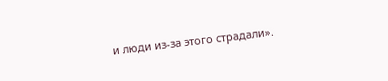и люди из-за этого страдали».